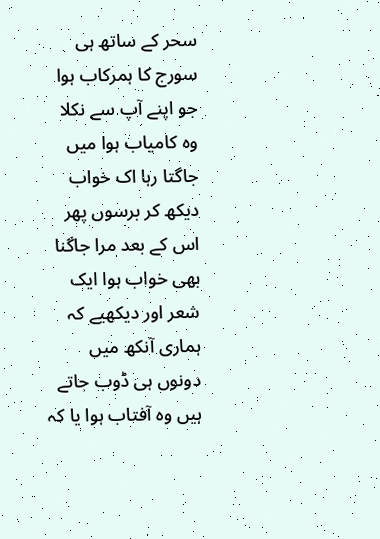سحر کے ساتھ ہی سورج کا ہمرکاب ہوا جو اپنے آپ سے نکلا وہ کامیاب ہوا میں جاگتا رہا اک خواب دیکھ کر برسوں پھر اس کے بعد مرا جاگنا بھی خواب ہوا ایک شعر اور دیکھیے کہ ہماری آنکھ میں دونوں ہی ڈوب جاتے ہیں وہ آفتاب ہوا یا کہ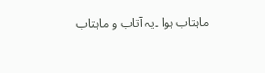ماہتاب ہوا ۔یہ آتاب و ماہتاب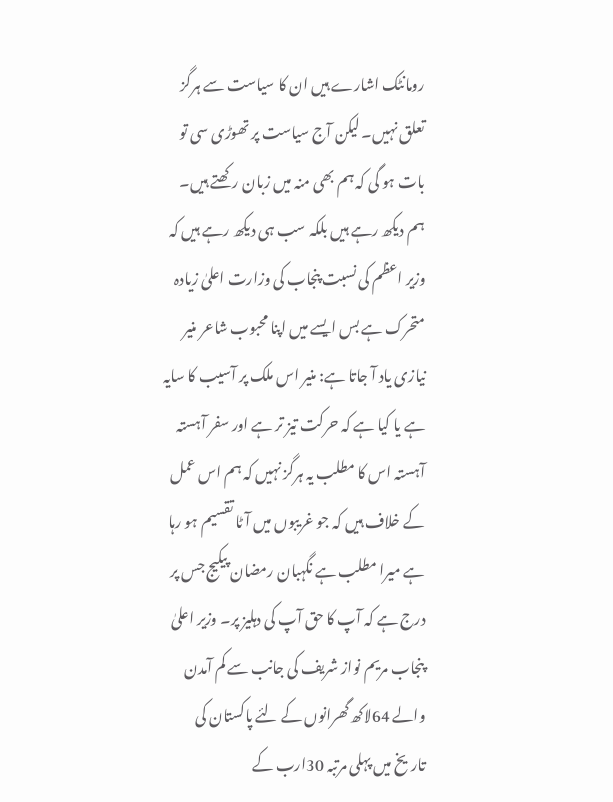رومانٹک اشارے ہیں ان کا سیاست سے ہرگز تعلق نہیں۔ لیکن آج سیاست پر تھوڑی سی تو بات ہو گی کہ ہم بھی منہ میں زبان رکھتے ہیں۔ ہم دیکھ رہے ہیں بلکہ سب ہی دیکھ رہے ہیں کہ وزیر اعظم کی نسبت پنجاب کی وزارت اعلیٰ زیادہ متحرک ہے بس ایسے میں اپنا محبوب شاعر منیر نیازی یاد آ جاتا ہے: منیر اس ملک پر آسیب کا سایہ ہے یا کیا ہے کہ حرکت تیز تر ہے اور سفر آہستہ آہستہ اس کا مطلب یہ ہرگز نہیں کہ ہم اس عمل کے خلاف ہیں کہ جو غریبوں میں آٹا تقسیم ہو رہا ہے میرا مطلب ہے نگہبان رمضان پیکیج جس پر درج ہے کہ آپ کا حق آپ کی دہلیز پر۔ وزیر اعلیٰ پنجاب مریم نواز شریف کی جانب سے کم آمدن والے 64لاکھ گھرانوں کے لئے پاکستان کی تاریخ میں پہلی مرتبہ 30ارب کے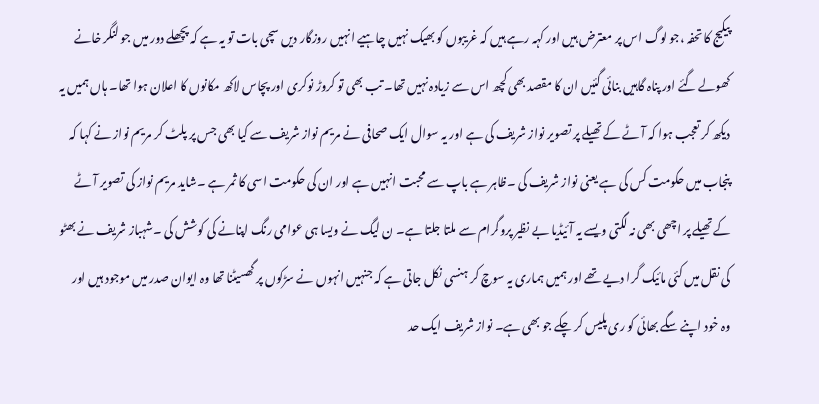پیکیج کا تحفہ ،جو لوگ اس پر معترض ہیں اور کہہ رہے ہیں کہ غریبوں کو بھیک نہیں چاہیے انہیں روزگار دیں سچی بات تو یہ ہے کہ پچھلے دور میں جو لنگر خانے کھولے گئے اور پناہ گاہیں بنائی گئیں ان کا مقصد بھی کچھ اس سے زیادہ نہیں تھا۔ تب بھی تو کروڑ نوکری اور پچاس لاکھ مکانوں کا اعلان ہوا تھا۔ ہاں ہمیں یہ دیکھ کر تعجب ہوا کہ آٹے کے تھیلے پر تصویر نواز شریف کی ہے اور یہ سوال ایک صحافی نے مریم نواز شریف سے کیا بھی جس پر پلٹ کر مریم نواز نے کہا کہ پنجاب میں حکومت کس کی ہے یعنی نواز شریف کی ۔ظاہر ہے باپ سے محبت انہیں ہے اور ان کی حکومت اسی کا ثمر ہے ۔شاید مریم نواز کی تصویر آٹے کے تھیلے پر اچھی بھی نہ لگتی ویسے یہ آئیڈیا بے نظیر پروگرام سے ملتا جلتا ہے۔ ن لیگ نے ویسا ہی عوامی رنگ اپنانے کی کوشش کی ۔شہباز شریف نے بھٹو کی نقل میں کئی مائیک گرا دیے تھے اور ہمیں ہماری یہ سوچ کر ہنسی نکل جاتی ہے کہ جنہیں انہوں نے سڑکوں پر گھسیٹنا تھا وہ ایوان صدر میں موجود ہیں اور وہ خود اپنے سگے بھائی کو ری پلیس کر چکے جو بھی ہے۔ نواز شریف ایک حد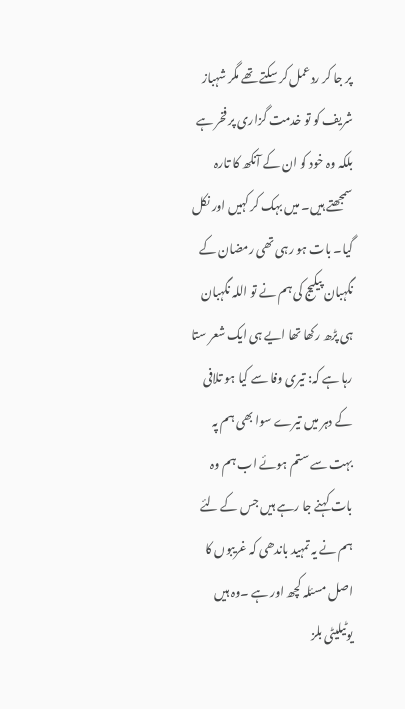پر جا کر ردعمل کر سکتے تھے مگر شہباز شریف کو تو خدمت گزاری پر فخر ہے بلکہ وہ خود کو ان کے آنکھ کا تارہ سمجھتے ہیں۔ میں بہک کر کہیں اور نکل گیا۔ بات ہو رہی تھی رمضان کے نگہبان پیکیج کی ہم نے تو اللہ نگہبان ہی پڑھ رکھا تھا ایے ہی ایک شعر ستا رہا ہے کہ: تیری وفا سے کیا ہو تلافی کے دہر میں تیرے سوا بھی ہم پہ بہت سے ستم ہوئے اب ہم وہ بات کہنے جا رہے ہیں جس کے لئے ہم نے یہ تمہید باندھی کہ غریبوں کا اصل مسئلہ کچھ اور ہے ۔وہ ہیں یوٹیلیٹی بلز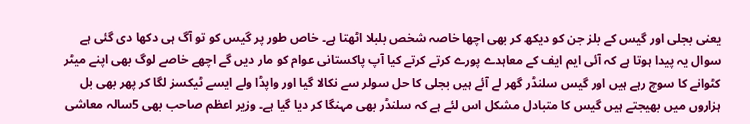یعنی بجلی اور گیس کے بلز جن کو دیکھ کر بھی اچھا خاصہ شخص بلبلا اٹھتا ہے۔ خاص طور پر گیس کو تو آگ ہی دکھا دی گئی ہے سوال یہ پیدا ہوتا ہے کہ آئی ایم ایف کے معاہدے پورے کرتے کرتے کیا آپ پاکستانی عوام کو مار دیں گے اچھے خاصے لوگ بھی اپنے میٹر کٹوانے کا سوچ رہے ہیں اور گیس سلنڈر گھر لے آئے ہیں بجلی کا حل سولر سے نکالا گیا اور واپڈا ولے ایسے ٹیکسز لگا کر پھر بھی بل ہزاروں میں بھیجتے ہیں گیس کا متبادل مشکل اس لئے ہے کہ سلنڈر بھی مہنگا کر دیا گیا ہے۔ وزیر اعظم صاحب بھی 5سالہ معاشی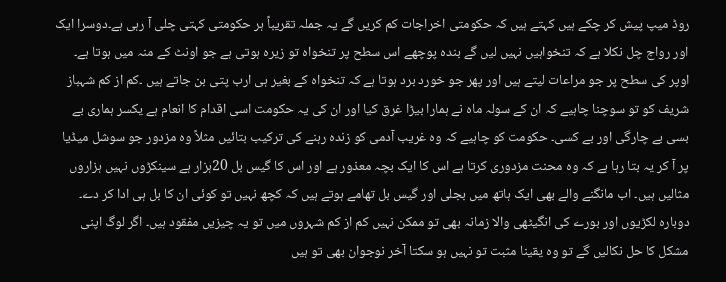روڈ میپ پیش کر چکے ہیں کہتے ہیں کہ حکومتی اخراجات کم کریں گے یہ جملہ تقریباً ہر حکومتی کہتی چلی آ رہی ہے۔دوسرا ایک اور رواج چل نکلا ہے کہ تنخواہیں نہیں لیں گے بندہ پوچھے اس سطح پر تنخواہ تو زیرہ ہوتی ہے جو اونٹ کے منہ میں ہوتا ہے۔ اوپر کی سطح پر جو مراعات لیتے ہیں اور پھر جو خورد برد ہوتا ہے کہ تنخواہ کے بغیر ہی ارب پتی بن جاتے ہیں ۔کم از کم شہباز شریف کو تو سوچنا چاہیے کہ ان کے سولہ ماہ نے ہمارا بیڑا غرق کیا اور ان کی یہ حکومت اسی اقدام کا انعام ہے یکسر ہماری بے بسی بے چارگی اور بے کسی۔ حکومت کو چاہیے کہ وہ غریب آدمی کو زندہ رہنے کی ترکیب بتائیں مثلاً وہ مزدور جو سوشل میڈیا پر آ کر یہ بتا رہا ہے کہ وہ محنت مزدوری کرتا ہے اس کا ایک بچہ معذور ہے اور اس کا گیس بل 20ہزار ہے سینکڑوں نہیں ہزاروں مثالیں ہیں۔ اب مانگنے والے بھی ایک ہاتھ میں بجلی اور گیس بل تھامے ہوتے ہیں کہ کچھ نہیں تو کوئی ان کا بل ہی ادا کر دے۔ دوبارہ لکڑیوں اور بورے کی انگیٹھی والا زمانہ بھی تو ممکن نہیں کم از کم شہروں میں تو یہ چیزیں مفقود ہیں۔ اگر لوگ اپنی مشکل کا حل نکالیں گے تو وہ یقینا مثبت تو نہیں ہو سکتا آخر نوجوان بھی تو ہیں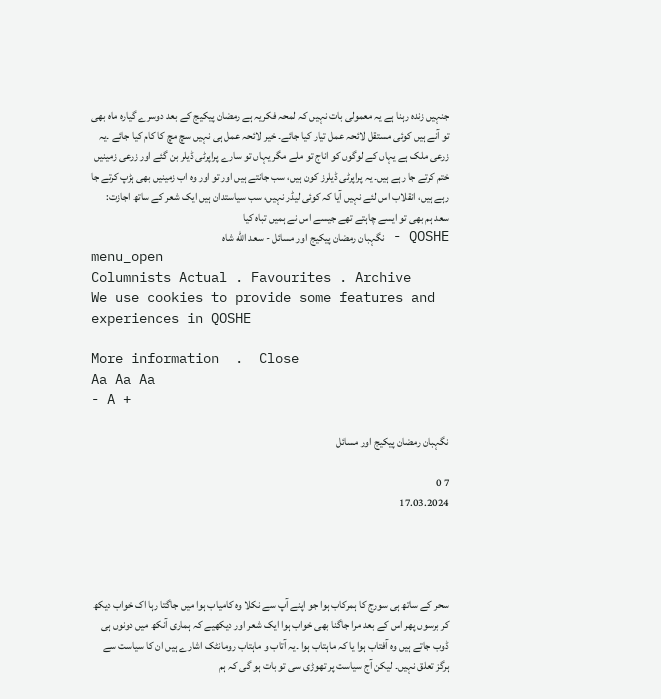جنہیں زندہ رہنا ہے یہ معمولی بات نہیں کہ لمحہ فکریہ ہے رمضان پیکیج کے بعد دوسرے گیارہ ماہ بھی تو آنے ہیں کوئی مستقل لائحہ عمل تیار کیا جائے۔ خیر لائحہ عمل ہی نہیں سچ مچ کا کام کیا جائے ۔یہ زرعی ملک ہے یہاں کے لوگوں کو اناج تو ملے مگر یہاں تو سارے پراپرٹی ڈیلر بن گئے اور زرعی زمینیں ختم کرتے جا رہے ہیں۔ یہ پراپرٹی ڈیلرز کون ہیں، سب جانتے ہیں اور تو اور وہ اب زمینیں بھی ہڑپ کرتے جا رہے ہیں، انقلاب اس لئے نہیں آیا کہ کوئی لیڈر نہیں، سب سیاستدان ہیں ایک شعر کے ساتھ اجازت: سعد ہم بھی تو ایسے چاہتے تھے جیسے اس نے ہمیں تباہ کیا
QOSHE - نگہبان رمضان پیکیج اور مسائل - سعد الله شاہ
menu_open
Columnists Actual . Favourites . Archive
We use cookies to provide some features and experiences in QOSHE

More information  .  Close
Aa Aa Aa
- A +

نگہبان رمضان پیکیج اور مسائل

7 0
17.03.2024




سحر کے ساتھ ہی سورج کا ہمرکاب ہوا جو اپنے آپ سے نکلا وہ کامیاب ہوا میں جاگتا رہا اک خواب دیکھ کر برسوں پھر اس کے بعد مرا جاگنا بھی خواب ہوا ایک شعر اور دیکھیے کہ ہماری آنکھ میں دونوں ہی ڈوب جاتے ہیں وہ آفتاب ہوا یا کہ ماہتاب ہوا ۔یہ آتاب و ماہتاب رومانٹک اشارے ہیں ان کا سیاست سے ہرگز تعلق نہیں۔ لیکن آج سیاست پر تھوڑی سی تو بات ہو گی کہ ہم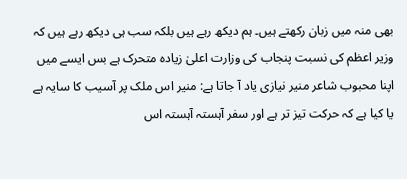بھی منہ میں زبان رکھتے ہیں۔ ہم دیکھ رہے ہیں بلکہ سب ہی دیکھ رہے ہیں کہ وزیر اعظم کی نسبت پنجاب کی وزارت اعلیٰ زیادہ متحرک ہے بس ایسے میں اپنا محبوب شاعر منیر نیازی یاد آ جاتا ہے: منیر اس ملک پر آسیب کا سایہ ہے یا کیا ہے کہ حرکت تیز تر ہے اور سفر آہستہ آہستہ اس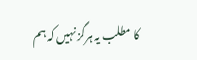کا مطلب یہ ہرگز نہیں کہ ہم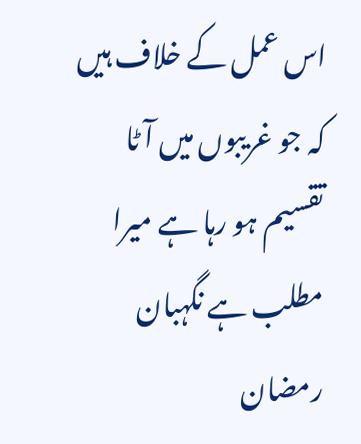اس عمل کے خلاف ہیں کہ جو غریبوں میں آٹا تقسیم ہو رہا ہے میرا مطلب ہے نگہبان رمضان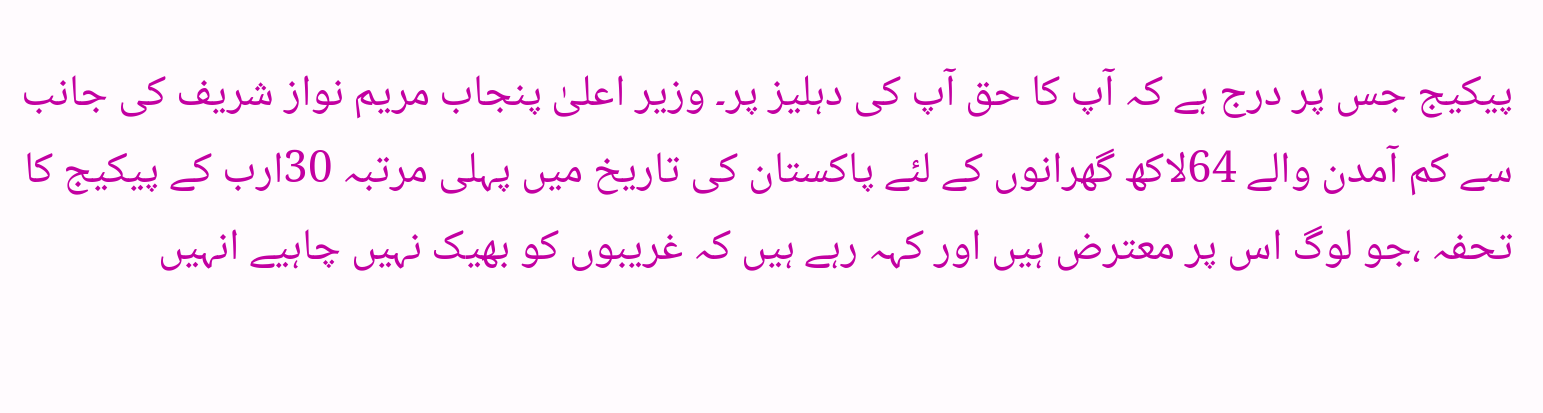پیکیج جس پر درج ہے کہ آپ کا حق آپ کی دہلیز پر۔ وزیر اعلیٰ پنجاب مریم نواز شریف کی جانب سے کم آمدن والے 64لاکھ گھرانوں کے لئے پاکستان کی تاریخ میں پہلی مرتبہ 30ارب کے پیکیج کا تحفہ ،جو لوگ اس پر معترض ہیں اور کہہ رہے ہیں کہ غریبوں کو بھیک نہیں چاہیے انہیں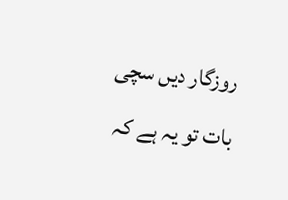روزگار دیں سچی بات تو یہ ہے کہ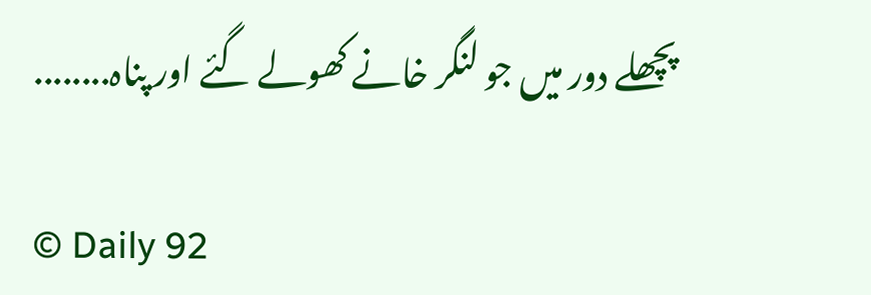پچھلے دور میں جو لنگر خانے کھولے گئے اور پناہ........

© Daily 92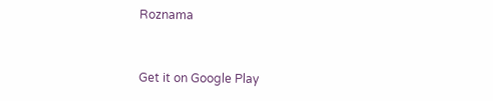Roznama


Get it on Google Play